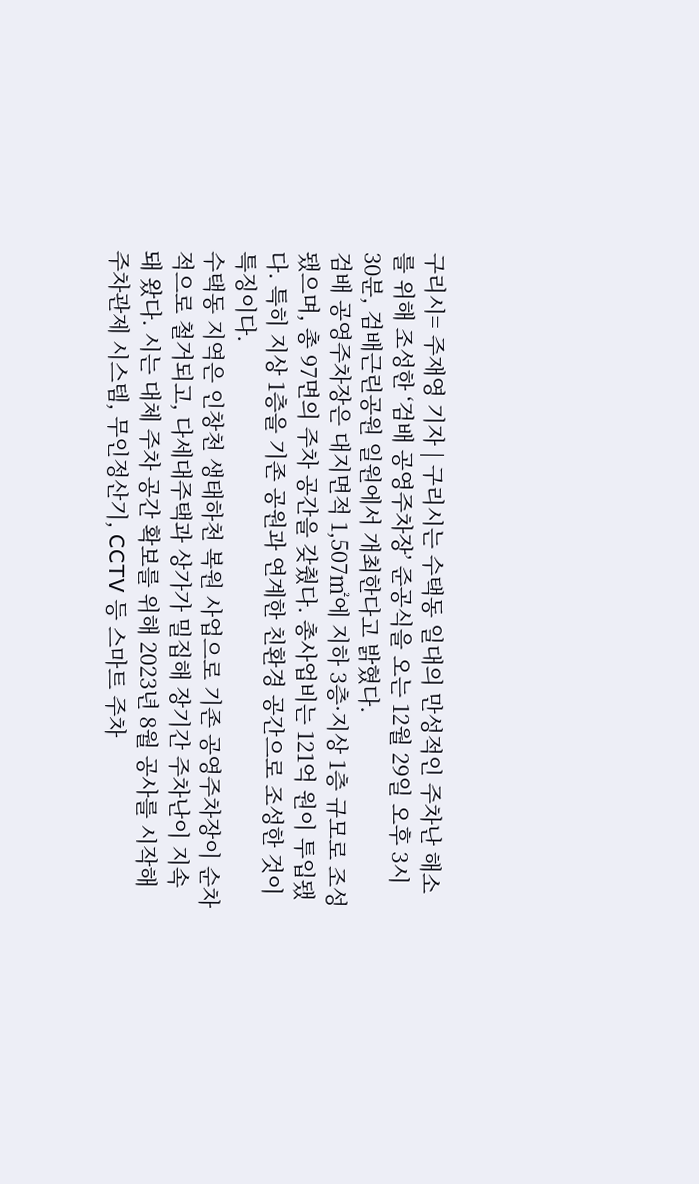구리시= 주재영 기자 | 구리시는 수택동 일대의 만성적인 주차난 해소를 위해 조성한 ‘검배 공영주차장’ 준공식을 오는 12월 29일 오후 3시 30분, 검배근린공원 일원에서 개최한다고 밝혔다.
검배 공영주차장은 대지면적 1,507㎡에 지하 3층·지상 1층 규모로 조성됐으며, 총 97면의 주차 공간을 갖췄다. 총사업비는 121억 원이 투입됐다. 특히 지상 1층을 기존 공원과 연계한 친환경 공간으로 조성한 것이 특징이다.
수택동 지역은 인창천 생태하천 복원 사업으로 기존 공영주차장이 순차적으로 철거되고, 다세대주택과 상가가 밀집해 장기간 주차난이 지속돼 왔다. 시는 대체 주차 공간 확보를 위해 2023년 8월 공사를 시작해 주차관제 시스템, 무인정산기, CCTV 등 스마트 주차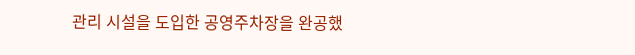관리 시설을 도입한 공영주차장을 완공했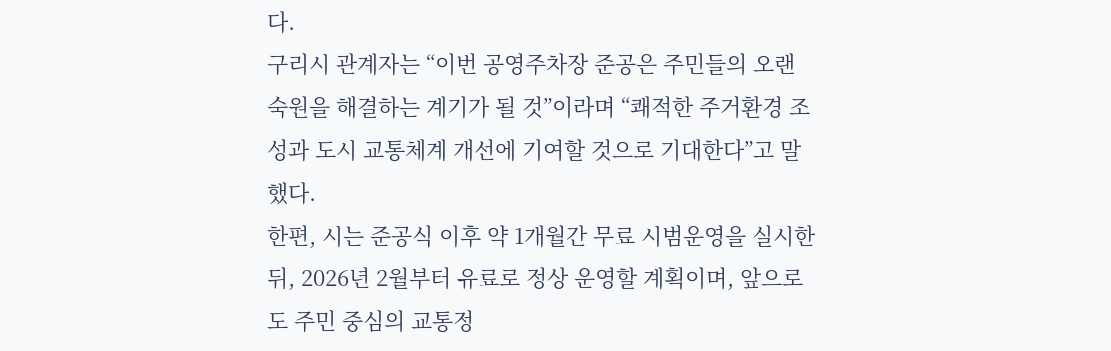다.
구리시 관계자는 “이번 공영주차장 준공은 주민들의 오랜 숙원을 해결하는 계기가 될 것”이라며 “쾌적한 주거환경 조성과 도시 교통체계 개선에 기여할 것으로 기대한다”고 말했다.
한편, 시는 준공식 이후 약 1개월간 무료 시범운영을 실시한 뒤, 2026년 2월부터 유료로 정상 운영할 계획이며, 앞으로도 주민 중심의 교통정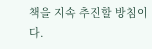책을 지속 추진할 방침이다.